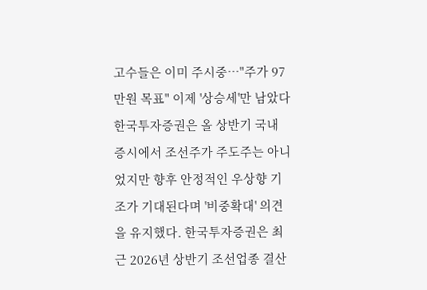고수들은 이미 주시중…"주가 97만원 목표" 이제 '상승세'만 남았다
한국투자증권은 올 상반기 국내 증시에서 조선주가 주도주는 아니었지만 향후 안정적인 우상향 기조가 기대된다며 '비중확대' 의견을 유지했다. 한국투자증권은 최근 2026년 상반기 조선업종 결산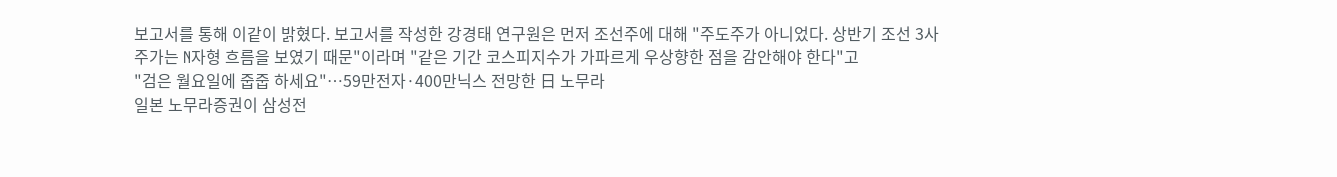보고서를 통해 이같이 밝혔다. 보고서를 작성한 강경태 연구원은 먼저 조선주에 대해 "주도주가 아니었다. 상반기 조선 3사 주가는 N자형 흐름을 보였기 때문"이라며 "같은 기간 코스피지수가 가파르게 우상향한 점을 감안해야 한다"고
"검은 월요일에 줍줍 하세요"…59만전자·400만닉스 전망한 日 노무라
일본 노무라증권이 삼성전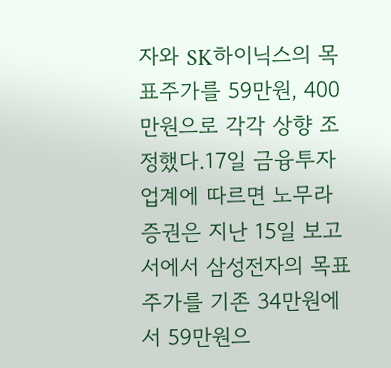자와 SK하이닉스의 목표주가를 59만원, 400만원으로 각각 상향 조정했다.17일 금융투자업계에 따르면 노무라증권은 지난 15일 보고서에서 삼성전자의 목표주가를 기존 34만원에서 59만원으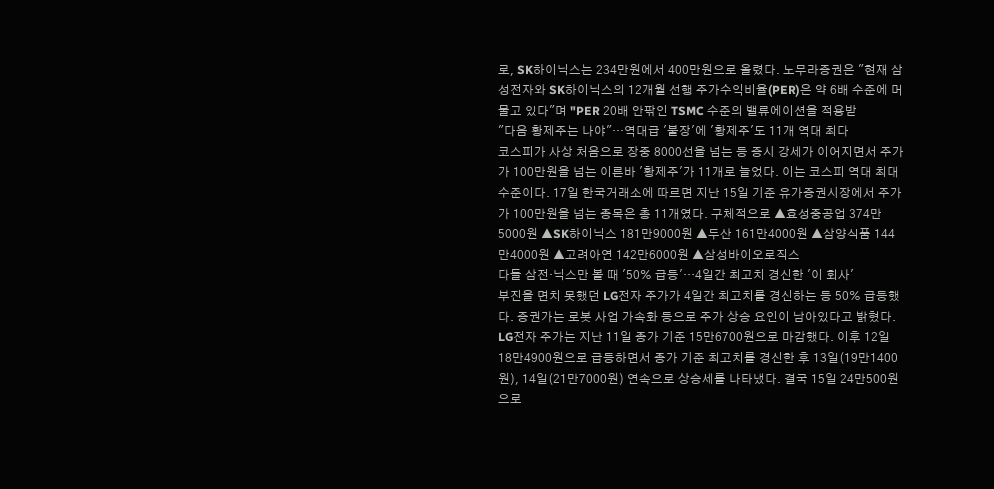로, SK하이닉스는 234만원에서 400만원으로 올렸다. 노무라증권은 "현재 삼성전자와 SK하이닉스의 12개월 선행 주가수익비율(PER)은 약 6배 수준에 머물고 있다"며 "PER 20배 안팎인 TSMC 수준의 밸류에이션을 적용받
"다음 황제주는 나야"…역대급 '불장'에 '황제주'도 11개 역대 최다
코스피가 사상 처음으로 장중 8000선을 넘는 등 증시 강세가 이어지면서 주가가 100만원을 넘는 이른바 '황제주'가 11개로 늘었다. 이는 코스피 역대 최대 수준이다. 17일 한국거래소에 따르면 지난 15일 기준 유가증권시장에서 주가가 100만원을 넘는 종목은 총 11개였다. 구체적으로 ▲효성중공업 374만5000원 ▲SK하이닉스 181만9000원 ▲두산 161만4000원 ▲삼양식품 144만4000원 ▲고려아연 142만6000원 ▲삼성바이오로직스
다들 삼전·닉스만 볼 때 '50% 급등'…4일간 최고치 경신한 '이 회사'
부진을 면치 못했던 LG전자 주가가 4일간 최고치를 경신하는 등 50% 급등했다. 증권가는 로봇 사업 가속화 등으로 주가 상승 요인이 남아있다고 밝혔다. LG전자 주가는 지난 11일 종가 기준 15만6700원으로 마감했다. 이후 12일 18만4900원으로 급등하면서 종가 기준 최고치를 경신한 후 13일(19만1400원), 14일(21만7000원) 연속으로 상승세를 나타냈다. 결국 15일 24만500원으로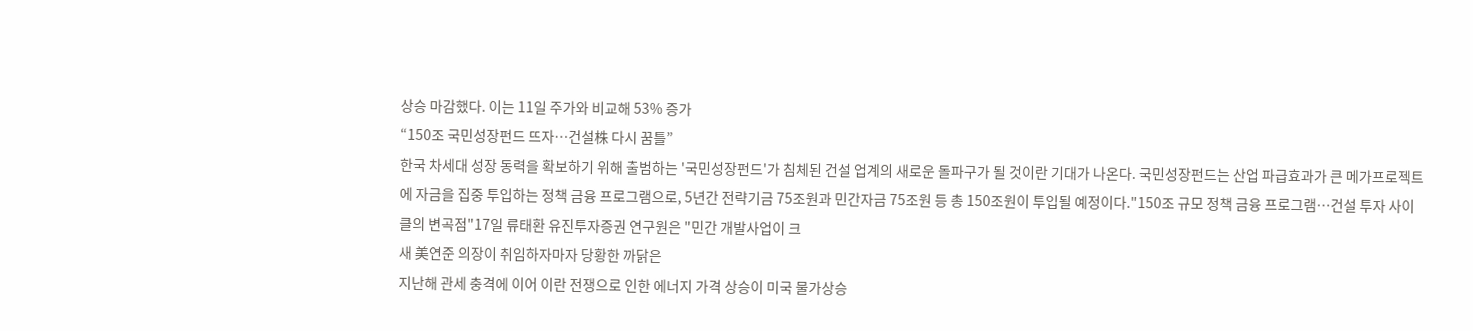상승 마감했다. 이는 11일 주가와 비교해 53% 증가
“150조 국민성장펀드 뜨자…건설株 다시 꿈틀”
한국 차세대 성장 동력을 확보하기 위해 출범하는 '국민성장펀드'가 침체된 건설 업계의 새로운 돌파구가 될 것이란 기대가 나온다. 국민성장펀드는 산업 파급효과가 큰 메가프로젝트에 자금을 집중 투입하는 정책 금융 프로그램으로, 5년간 전략기금 75조원과 민간자금 75조원 등 총 150조원이 투입될 예정이다."150조 규모 정책 금융 프로그램…건설 투자 사이클의 변곡점"17일 류태환 유진투자증권 연구원은 "민간 개발사업이 크
새 美연준 의장이 취임하자마자 당황한 까닭은
지난해 관세 충격에 이어 이란 전쟁으로 인한 에너지 가격 상승이 미국 물가상승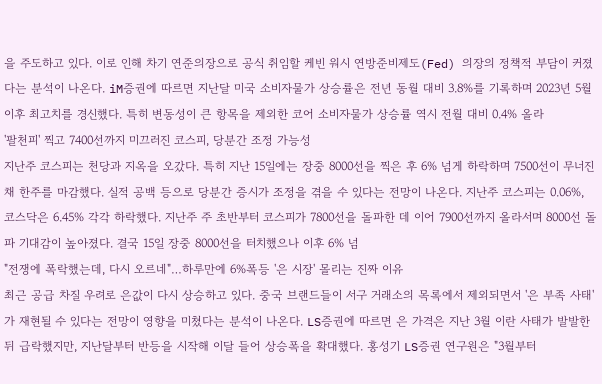을 주도하고 있다. 이로 인해 차기 연준의장으로 공식 취임할 케빈 워시 연방준비제도(Fed) 의장의 정책적 부담이 커졌다는 분석이 나온다. iM증권에 따르면 지난달 미국 소비자물가 상승률은 전년 동월 대비 3.8%를 기록하며 2023년 5월 이후 최고치를 경신했다. 특히 변동성이 큰 항목을 제외한 코어 소비자물가 상승률 역시 전월 대비 0.4% 올라
'팔천피' 찍고 7400선까지 미끄러진 코스피, 당분간 조정 가능성
지난주 코스피는 천당과 지옥을 오갔다. 특히 지난 15일에는 장중 8000선을 찍은 후 6% 넘게 하락하며 7500선이 무너진 채 한주를 마감했다. 실적 공백 등으로 당분간 증시가 조정을 겪을 수 있다는 전망이 나온다. 지난주 코스피는 0.06%, 코스닥은 6.45% 각각 하락했다. 지난주 주 초반부터 코스피가 7800선을 돌파한 데 이어 7900선까지 올라서며 8000선 돌파 기대감이 높아졌다. 결국 15일 장중 8000선을 터치했으나 이후 6% 넘
"전쟁에 폭락했는데, 다시 오르네"…하루만에 6%폭등 '은 시장' 몰리는 진짜 이유
최근 공급 차질 우려로 은값이 다시 상승하고 있다. 중국 브랜드들이 서구 거래소의 목록에서 제외되면서 '은 부족 사태'가 재현될 수 있다는 전망이 영향을 미쳤다는 분석이 나온다. LS증권에 따르면 은 가격은 지난 3월 이란 사태가 발발한 뒤 급락했지만, 지난달부터 반등을 시작해 이달 들어 상승폭을 확대했다. 홍성기 LS증권 연구원은 "3월부터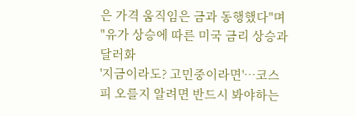은 가격 움직임은 금과 동행했다"며 "유가 상승에 따른 미국 금리 상승과 달러화
'지금이라도? 고민중이라면'…코스피 오를지 알려면 반드시 봐야하는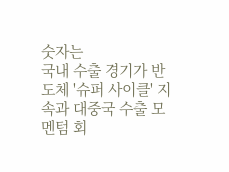숫자는
국내 수출 경기가 반도체 '슈퍼 사이클' 지속과 대중국 수출 모멘텀 회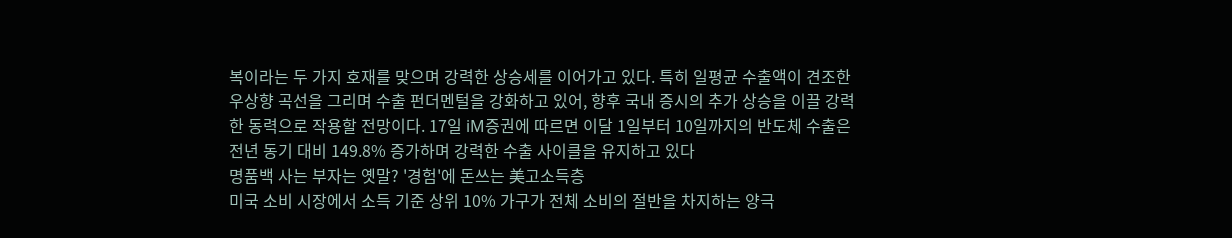복이라는 두 가지 호재를 맞으며 강력한 상승세를 이어가고 있다. 특히 일평균 수출액이 견조한 우상향 곡선을 그리며 수출 펀더멘털을 강화하고 있어, 향후 국내 증시의 추가 상승을 이끌 강력한 동력으로 작용할 전망이다. 17일 iM증권에 따르면 이달 1일부터 10일까지의 반도체 수출은 전년 동기 대비 149.8% 증가하며 강력한 수출 사이클을 유지하고 있다
명품백 사는 부자는 옛말? '경험'에 돈쓰는 美고소득층
미국 소비 시장에서 소득 기준 상위 10% 가구가 전체 소비의 절반을 차지하는 양극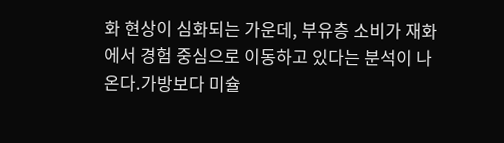화 현상이 심화되는 가운데, 부유층 소비가 재화에서 경험 중심으로 이동하고 있다는 분석이 나온다.가방보다 미슐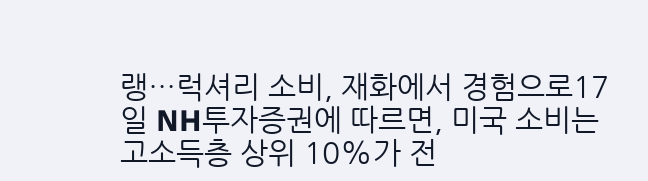랭…럭셔리 소비, 재화에서 경험으로17일 NH투자증권에 따르면, 미국 소비는 고소득층 상위 10%가 전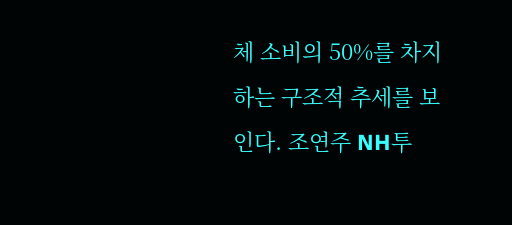체 소비의 50%를 차지하는 구조적 추세를 보인다. 조연주 NH투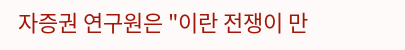자증권 연구원은 "이란 전쟁이 만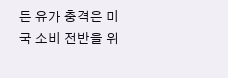든 유가 충격은 미국 소비 전반을 위